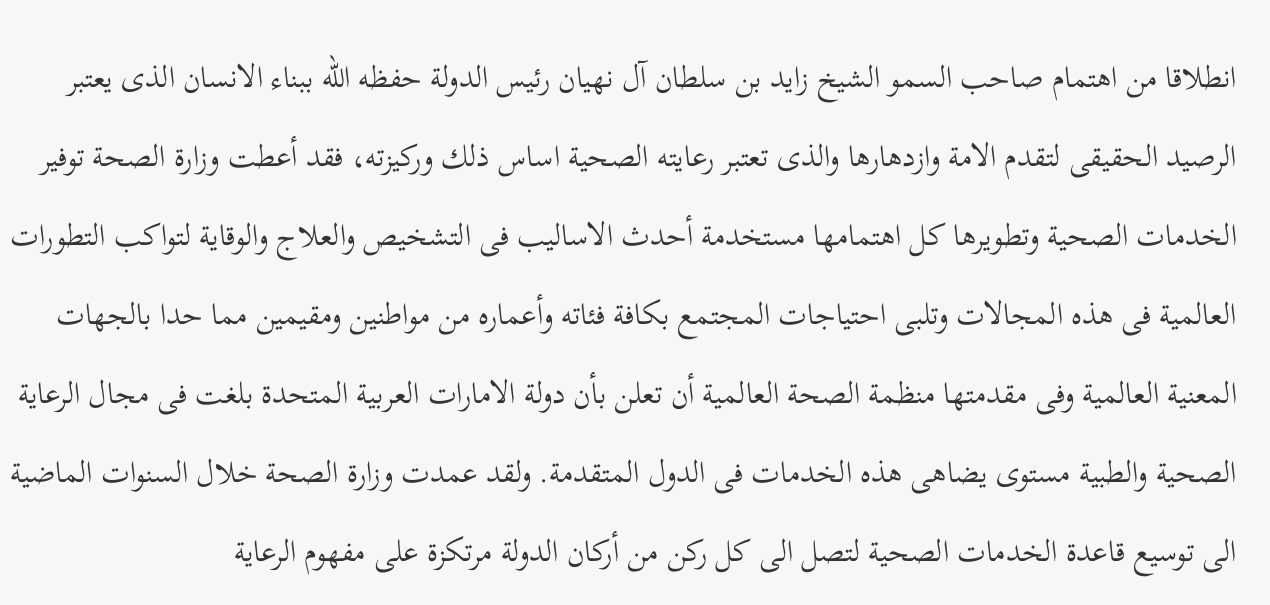انطلاقا من اهتمام صاحب السمو الشيخ زايد بن سلطان آل نهيان رئيس الدولة حفظه الله ببناء الانسان الذى يعتبر الرصيد الحقيقى لتقدم الامة وازدهارها والذى تعتبر رعايته الصحية اساس ذلك وركيزته، فقد أعطت وزارة الصحة توفير الخدمات الصحية وتطويرها كل اهتمامها مستخدمة أحدث الاساليب فى التشخيص والعلاج والوقاية لتواكب التطورات العالمية فى هذه المجالات وتلبى احتياجات المجتمع بكافة فئاته وأعماره من مواطنين ومقيمين مما حدا بالجهات المعنية العالمية وفى مقدمتها منظمة الصحة العالمية أن تعلن بأن دولة الامارات العربية المتحدة بلغت فى مجال الرعاية الصحية والطبية مستوى يضاهى هذه الخدمات فى الدول المتقدمة. ولقد عمدت وزارة الصحة خلال السنوات الماضية الى توسيع قاعدة الخدمات الصحية لتصل الى كل ركن من أركان الدولة مرتكزة على مفهوم الرعاية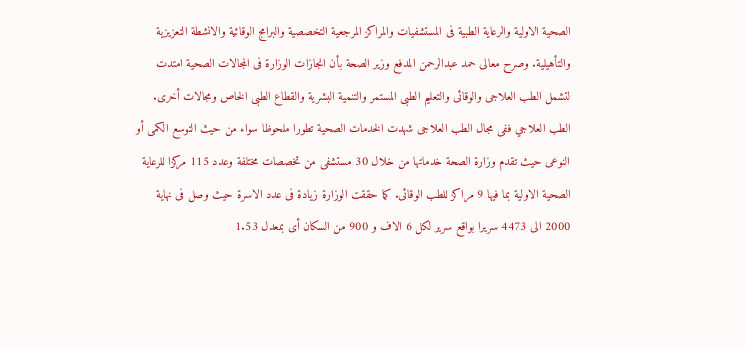الصحية الاولية والرعاية الطبية فى المستشفيات والمراكز المرجعية التخصصية والبرامج الوقائية والانشطة التعزيزية والتأهيلية. وصرح معالى حمد عبدالرحمن المدفع وزير الصحة بأن انجازات الوزارة فى المجالات الصحية امتدت لتشمل الطب العلاجى والوقائى والتعليم الطبى المستمر والتنمية البشرية والقطاع الطبى الخاص ومجالات أخرى. الطب العلاجي ففى مجال الطب العلاجى شهدت الخدمات الصحية تطورا ملحوظا سواء من حيث التوسع الكمى أو النوعى حيث تقدم وزارة الصحة خدماتها من خلال 30 مستشفى من تخصصات مختلفة وعدد 115 مركزا للرعاية الصحية الاولية بما فيها 9 مراكز للطب الوقائى. كما حققت الوزارة زيادة فى عدد الاسرة حيث وصل فى نهاية 2000 الى 4473 سريرا بواقع سرير لكل 6 الاف و 900 من السكان أى بمعدل 1.53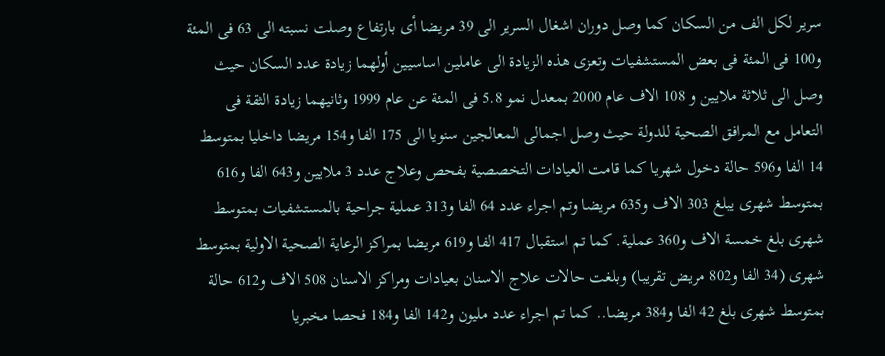سرير لكل الف من السكان كما وصل دوران اشغال السرير الى 39 مريضا أى بارتفاع وصلت نسبته الى 63 فى المئة و100 فى المئة فى بعض المستشفيات وتعزى هذه الزيادة الى عاملين اساسيين أولهما زيادة عدد السكان حيث وصل الى ثلاثة ملايين و 108 الاف عام 2000 بمعدل نمو 5.8 فى المئة عن عام 1999 وثانيهما زيادة الثقة فى التعامل مع المرافق الصحية للدولة حيث وصل اجمالى المعالجين سنويا الى 175 الفا و154 مريضا داخليا بمتوسط 14 الفا و596 حالة دخول شهريا كما قامت العيادات التخصصية بفحص وعلاج عدد 3 ملايين و643 الفا و616 بمتوسط شهرى يبلغ 303 الاف و635 مريضا وتم اجراء عدد 64 الفا و313 عملية جراحية بالمستشفيات بمتوسط شهرى بلغ خمسة الاف و360 عملية. كما تم استقبال 417 الفا و619 مريضا بمراكز الرعاية الصحية الاولية بمتوسط شهرى (34 الفا و802 مريض تقريبا) وبلغت حالات علاج الاسنان بعيادات ومراكز الاسنان 508 الاف و612 حالة بمتوسط شهرى بلغ 42 الفا و384 مريضا.. كما تم اجراء عدد مليون و142 الفا و184 فحصا مخبريا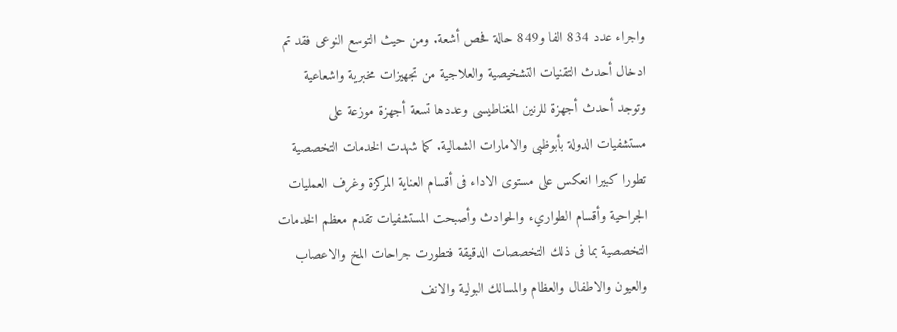واجراء عدد 834 الفا و849 حالة فحص أشعة. ومن حيث التوسع النوعى فقد تم ادخال أحدث التقنيات التشخيصية والعلاجية من تجهيزات مخبرية واشعاعية وتوجد أحدث أجهزة للرنين المغناطيسى وعددها تسعة أجهزة موزعة على مستشفيات الدولة بأبوظبى والامارات الشمالية. كما شهدت الخدمات التخصصية تطورا كبيرا انعكس على مستوى الاداء فى أقسام العناية المركزة وغرف العمليات الجراحية وأقسام الطواريء والحوادث وأصبحت المستشفيات تقدم معظم الخدمات التخصصية بما فى ذلك التخصصات الدقيقة فتطورت جراحات المخ والاعصاب والعيون والاطفال والعظام والمسالك البولية والانف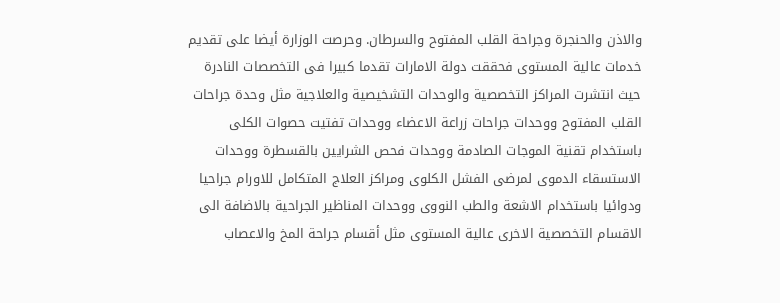والاذن والحنجرة وجراحة القلب المفتوح والسرطان. وحرصت الوزارة أيضا على تقديم خدمات عالية المستوى فحققت دولة الامارات تقدما كبيرا فى التخصصات النادرة حيث انتشرت المراكز التخصصية والوحدات التشخيصية والعلاجية مثل وحدة جراحات القلب المفتوح ووحدات جراحات زراعة الاعضاء ووحدات تفتيت حصوات الكلى باستخدام تقنية الموجات الصادمة ووحدات فحص الشرايين بالقسطرة ووحدات الاستسقاء الدموى لمرضى الفشل الكلوى ومراكز العلاج المتكامل للاورام جراحيا ودوائيا باستخدام الاشعة والطب النووى ووحدات المناظير الجراحية بالاضافة الى الاقسام التخصصية الاخرى عالية المستوى مثل أقسام جراحة المخ والاعصاب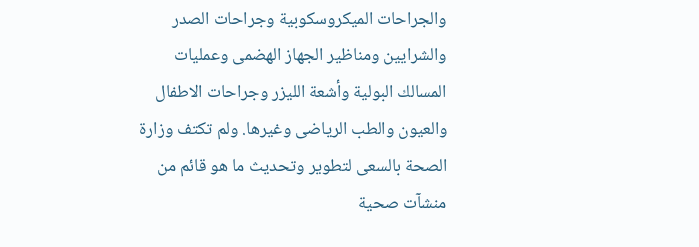والجراحات الميكروسكوبية وجراحات الصدر والشرايين ومناظير الجهاز الهضمى وعمليات المسالك البولية وأشعة الليزر وجراحات الاطفال والعيون والطب الرياضى وغيرها. ولم تكتف وزارة الصحة بالسعى لتطوير وتحديث ما هو قائم من منشآت صحية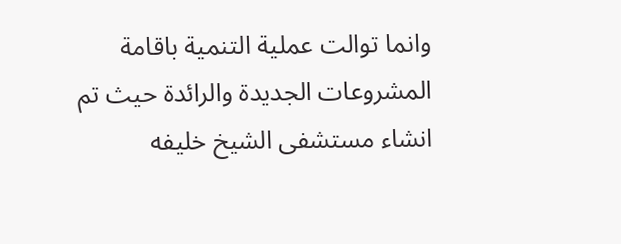وانما توالت عملية التنمية باقامة المشروعات الجديدة والرائدة حيث تم انشاء مستشفى الشيخ خليفه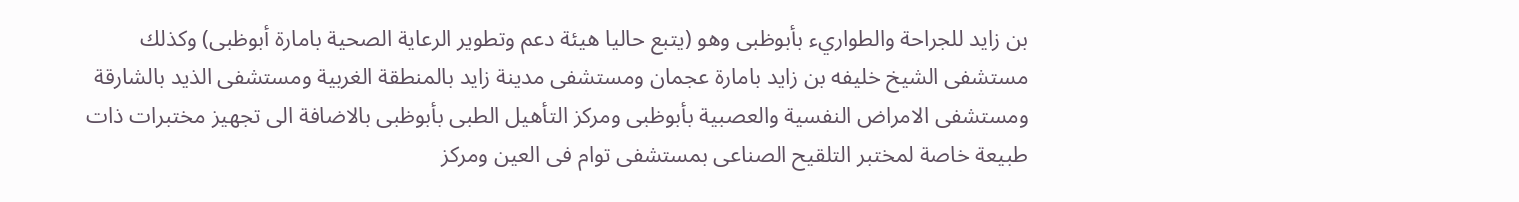بن زايد للجراحة والطواريء بأبوظبى وهو (يتبع حاليا هيئة دعم وتطوير الرعاية الصحية بامارة أبوظبى) وكذلك مستشفى الشيخ خليفه بن زايد بامارة عجمان ومستشفى مدينة زايد بالمنطقة الغربية ومستشفى الذيد بالشارقة ومستشفى الامراض النفسية والعصبية بأبوظبى ومركز التأهيل الطبى بأبوظبى بالاضافة الى تجهيز مختبرات ذات طبيعة خاصة لمختبر التلقيح الصناعى بمستشفى توام فى العين ومركز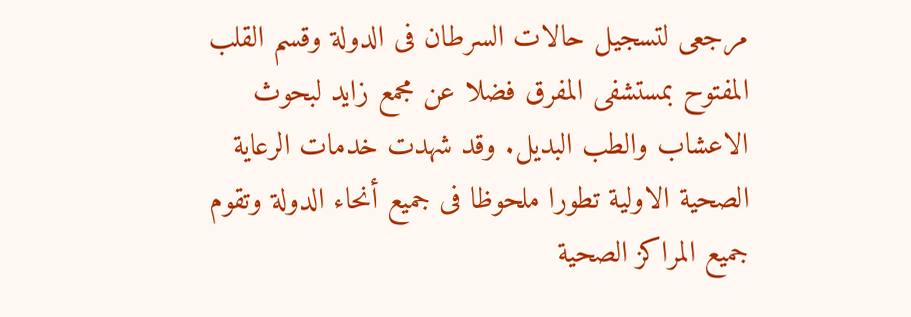مرجعى لتسجيل حالات السرطان فى الدولة وقسم القلب المفتوح بمستشفى المفرق فضلا عن مجمع زايد لبحوث الاعشاب والطب البديل. وقد شهدت خدمات الرعاية الصحية الاولية تطورا ملحوظا فى جميع أنحاء الدولة وتقوم جميع المراكز الصحية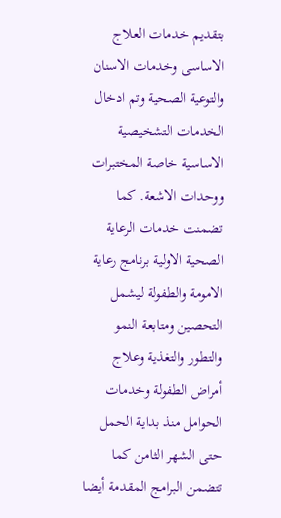بتقديم خدمات العلاج الاساسى وخدمات الاسنان والتوعية الصحية وتم ادخال الخدمات التشخيصية الاساسية خاصة المختبرات ووحدات الاشعة. كما تضمنت خدمات الرعاية الصحية الاولية برنامج رعاية الامومة والطفولة ليشمل التحصين ومتابعة النمو والتطور والتغذية وعلاج أمراض الطفولة وخدمات الحوامل منذ بداية الحمل حتى الشهر الثامن كما تتضمن البرامج المقدمة أيضا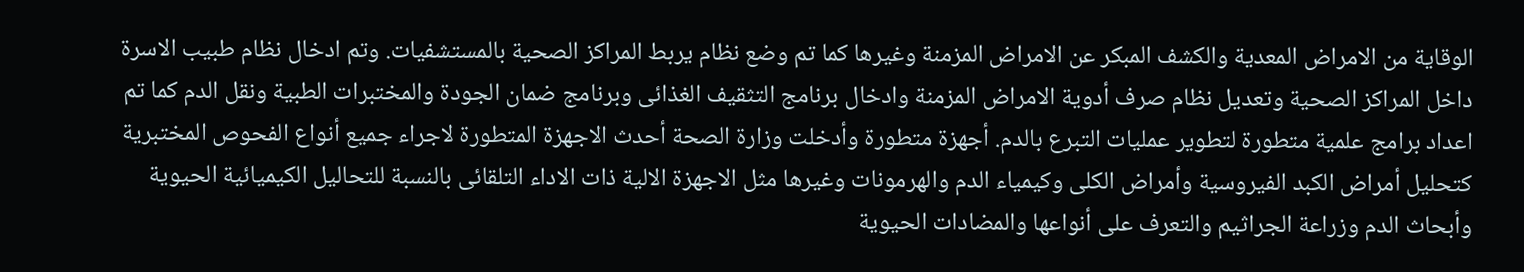الوقاية من الامراض المعدية والكشف المبكر عن الامراض المزمنة وغيرها كما تم وضع نظام يربط المراكز الصحية بالمستشفيات. وتم ادخال نظام طبيب الاسرة داخل المراكز الصحية وتعديل نظام صرف أدوية الامراض المزمنة وادخال برنامج التثقيف الغذائى وبرنامج ضمان الجودة والمختبرات الطبية ونقل الدم كما تم اعداد برامج علمية متطورة لتطوير عمليات التبرع بالدم. أجهزة متطورة وأدخلت وزارة الصحة أحدث الاجهزة المتطورة لاجراء جميع أنواع الفحوص المختبرية كتحليل أمراض الكبد الفيروسية وأمراض الكلى وكيمياء الدم والهرمونات وغيرها مثل الاجهزة الالية ذات الاداء التلقائى بالنسبة للتحاليل الكيميائية الحيوية وأبحاث الدم وزراعة الجراثيم والتعرف على أنواعها والمضادات الحيوية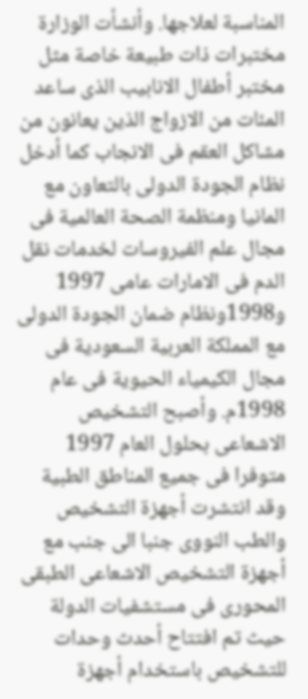المناسبة لعلاجها. وأنشأت الوزارة مختبرات ذات طبيعة خاصة مثل مختبر أطفال الانابيب الذى ساعد المئات من الازواج الذين يعانون من مشاكل العقم فى الانجاب كما أدخل نظام الجودة الدولى بالتعاون مع المانيا ومنظمة الصحة العالمية فى مجال علم الفيروسات لخدمات نقل الدم فى الامارات عامى 1997 و1998ونظام ضمان الجودة الدولى مع المملكة العربية السعودية فى مجال الكيمياء الحيوية فى عام 1998م. وأصبح التشخيص الاشعاعى بحلول العام 1997 متوفرا فى جميع المناطق الطبية وقد انتشرت أجهزة التشخيص والطب النووى جنبا الى جنب مع أجهزة التشخيص الاشعاعى الطبقى المحورى فى مستشفيات الدولة حيث تم افتتاح أحدث وحدات للتشخيص باستخدام أجهزة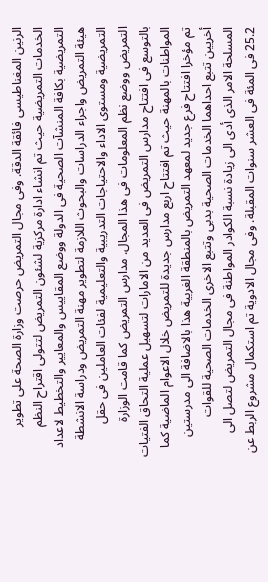الرنين المغناطيسى فائقة الدقة. وفى مجال التمريض حرصت وزارة الصحة على تطوير الخدمات التمريضية حيث تم انشاء ادارة مركزية لشئون التمريض لتتولى اقتراح النظم التمريضية بكافة المنشآت الصحية فى الدولة ووضع المقاييس والمعايير والتخطيط لاعداد هيئة التمريض واجراء الدراسات والبحوث اللازمة لتطوير مهنة التمريض ودراسة الانشطة التمريضية ومستوى الاداء والاحتياجات التدريبية والتعليمية لفئات العاملين فى حقل التمريض ووضع نظم المعلومات فى هذا المجال. مدارس التمريض كما قامت الوزارة بالتوسع فى افتتاح مدارس التمريض فى العديد من الامارات لتسهيل عملية التحاق الفتيات المواطنات بالمهنة حيث تم افتتاح اربع مدارس جديدة للتمريض خلال الاعوام الماضية كما تم مؤخرا افتتاح فرع جديد لمعهد التمريض بالمنطقة الغربية هذا بالاضافة الى مدرستين أخريين تتبع احداهما الخدمات الصحية بدبى وتتبع الاخرى الخدمات الصحية للقوات المسلحة الامر الذى أدى الى زيادة نسبة الكوادر المواطنة فى مجال التمريض لتصل الى 25.2 فى المئة فى العشر سنوات المقبلة. وفى مجال الادوية تم استكمال مشروع الربط عن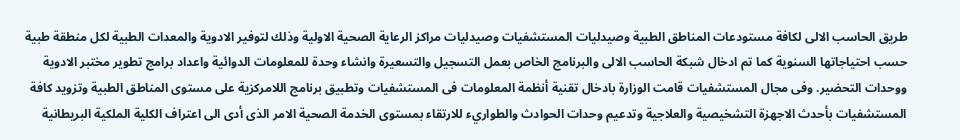طريق الحاسب الالى لكافة مستودعات المناطق الطبية وصيدليات المستشفيات وصيدليات مراكز الرعاية الصحية الاولية وذلك لتوفير الادوية والمعدات الطبية لكل منطقة طبية حسب احتياجاتها السنوية كما تم ادخال شبكة الحاسب الالى والبرنامج الخاص بعمل التسجيل والتسعيرة وانشاء وحدة للمعلومات الدوائية واعداد برامج تطوير مختبر الادوية ووحدات التحضير. وفى مجال المستشفيات قامت الوزارة بادخال تقنية أنظمة المعلومات فى المستشفيات وتطبيق برنامج اللامركزية على مستوى المناطق الطبية وتزويد كافة المستشفيات بأحدث الاجهزة التشخيصية والعلاجية وتدعيم وحدات الحوادث والطواريء للارتقاء بمستوى الخدمة الصحية الامر الذى أدى الى اعتراف الكلية الملكية البريطانية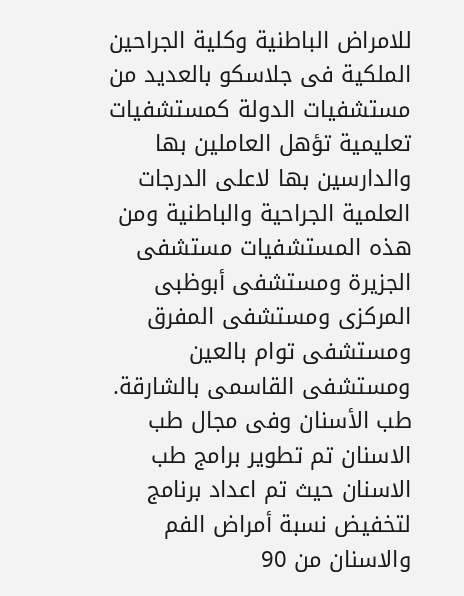للامراض الباطنية وكلية الجراحين الملكية فى جلاسكو بالعديد من مستشفيات الدولة كمستشفيات تعليمية تؤهل العاملين بها والدارسين بها لاعلى الدرجات العلمية الجراحية والباطنية ومن هذه المستشفيات مستشفى الجزيرة ومستشفى أبوظبى المركزى ومستشفى المفرق ومستشفى توام بالعين ومستشفى القاسمى بالشارقة. طب الأسنان وفى مجال طب الاسنان تم تطوير برامج طب الاسنان حيث تم اعداد برنامج لتخفيض نسبة أمراض الفم والاسنان من 90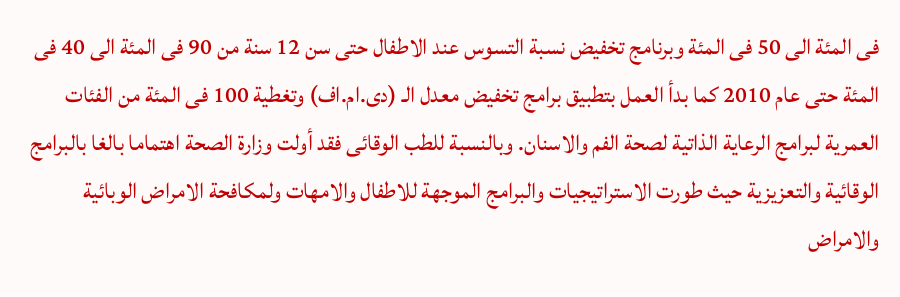فى المئة الى 50 فى المئة وبرنامج تخفيض نسبة التسوس عند الاطفال حتى سن 12 سنة من 90 فى المئة الى 40 فى المئة حتى عام 2010 كما بدأ العمل بتطبيق برامج تخفيض معدل الـ (دى.ام.اف) وتغطية 100 فى المئة من الفئات العمرية لبرامج الرعاية الذاتية لصحة الفم والاسنان. وبالنسبة للطب الوقائى فقد أولت وزارة الصحة اهتماما بالغا بالبرامج الوقائية والتعزيزية حيث طورت الاستراتيجيات والبرامج الموجهة للاطفال والامهات ولمكافحة الامراض الوبائية والامراض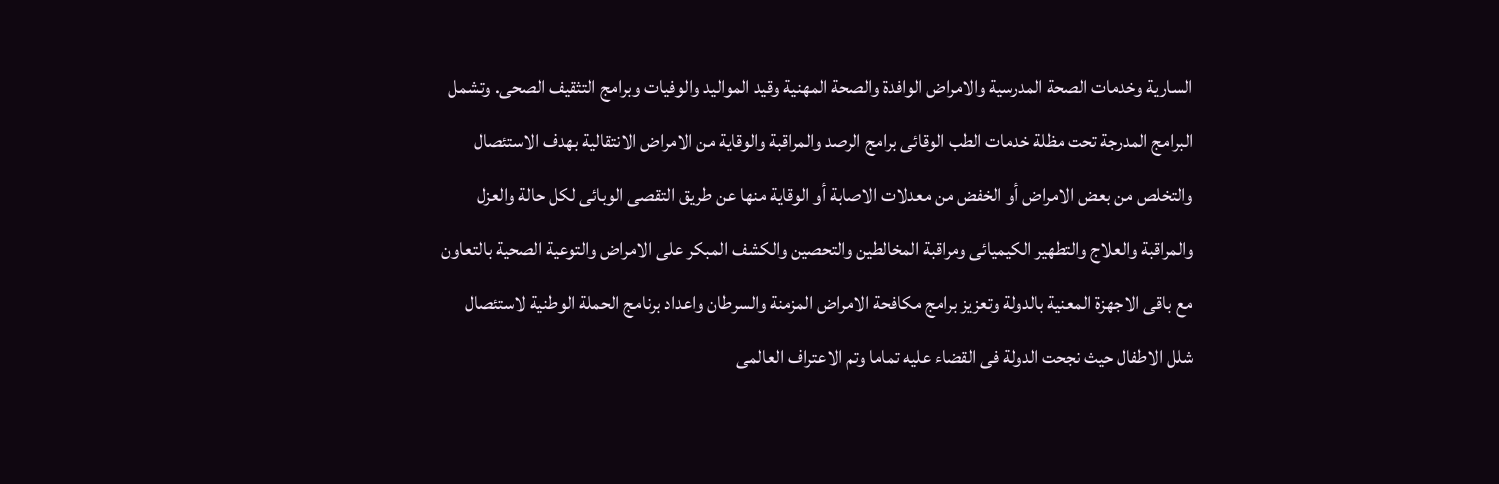السارية وخدمات الصحة المدرسية والامراض الوافدة والصحة المهنية وقيد المواليد والوفيات وبرامج التثقيف الصحى. وتشمل البرامج المدرجة تحت مظلة خدمات الطب الوقائى برامج الرصد والمراقبة والوقاية من الامراض الانتقالية بهدف الاستئصال والتخلص من بعض الامراض أو الخفض من معدلات الاصابة أو الوقاية منها عن طريق التقصى الوبائى لكل حالة والعزل والمراقبة والعلاج والتطهير الكيميائى ومراقبة المخالطين والتحصين والكشف المبكر على الامراض والتوعية الصحية بالتعاون مع باقى الاجهزة المعنية بالدولة وتعزيز برامج مكافحة الامراض المزمنة والسرطان واعداد برنامج الحملة الوطنية لاستئصال شلل الاطفال حيث نجحت الدولة فى القضاء عليه تماما وتم الاعتراف العالمى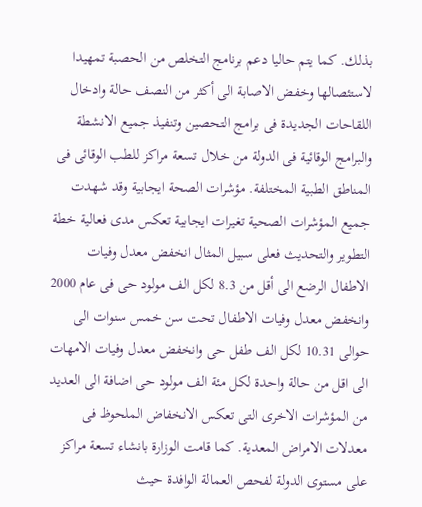بذلك. كما يتم حاليا دعم برنامج التخلص من الحصبة تمهيدا لاستئصالها وخفض الاصابة الى أكثر من النصف حالة وادخال اللقاحات الجديدة فى برامج التحصين وتنفيذ جميع الانشطة والبرامج الوقائية فى الدولة من خلال تسعة مراكز للطب الوقائى فى المناطق الطبية المختلفة. مؤشرات الصحة ايجابية وقد شهدت جميع المؤشرات الصحية تغيرات ايجابية تعكس مدى فعالية خطة التطوير والتحديث فعلى سبيل المثال انخفض معدل وفيات الاطفال الرضع الى أقل من 8.3 لكل الف مولود حى فى عام 2000 وانخفض معدل وفيات الاطفال تحت سن خمس سنوات الى حوالى 10.31 لكل الف طفل حى وانخفض معدل وفيات الامهات الى اقل من حالة واحدة لكل مئة الف مولود حى اضافة الى العديد من المؤشرات الاخرى التى تعكس الانخفاض الملحوظ فى معدلات الامراض المعدية. كما قامت الوزارة بانشاء تسعة مراكز على مستوى الدولة لفحص العمالة الوافدة حيث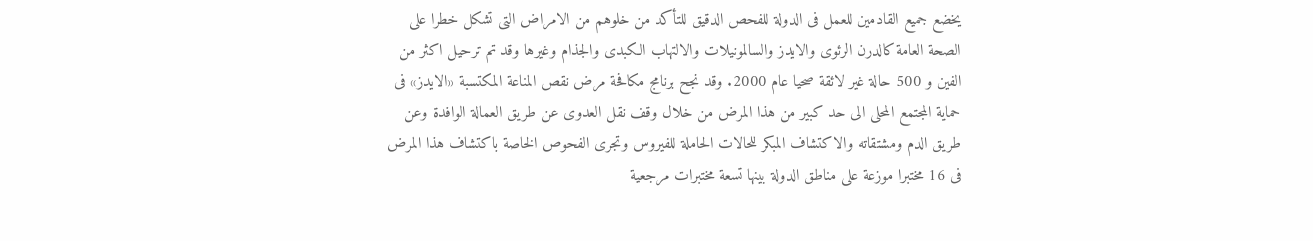يخضع جميع القادمين للعمل فى الدولة للفحص الدقيق للتأكد من خلوهم من الامراض التى تشكل خطرا على الصحة العامة كالدرن الرئوى والايدز والسالمونيلات والالتهاب الكبدى والجذام وغيرها وقد تم ترحيل اكثر من الفين و 500 حالة غير لائقة صحيا عام 2000. وقد نجح برنامج مكافحة مرض نقص المناعة المكتسبة «الايدز» فى حماية المجتمع المحلى الى حد كبير من هذا المرض من خلال وقف نقل العدوى عن طريق العمالة الوافدة وعن طريق الدم ومشتقاته والاكتشاف المبكر للحالات الحاملة للفيروس وتجرى الفحوص الخاصة باكتشاف هذا المرض فى 16 مختبرا موزعة على مناطق الدولة بينها تسعة مختبرات مرجعية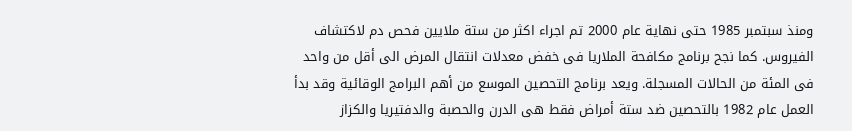ومنذ سبتمبر 1985 حتى نهاية عام 2000 تم اجراء اكثر من ستة ملايين فحص دم لاكتشاف الفيروس. كما نجح برنامج مكافحة الملاريا فى خفض معدلات انتقال المرض الى أقل من واحد فى المئة من الحالات المسجلة. ويعد برنامج التحصين الموسع من أهم البرامج الوقائية وقد بدأ العمل عام 1982 بالتحصين ضد ستة أمراض فقط هى الدرن والحصبة والدفتيريا والكزاز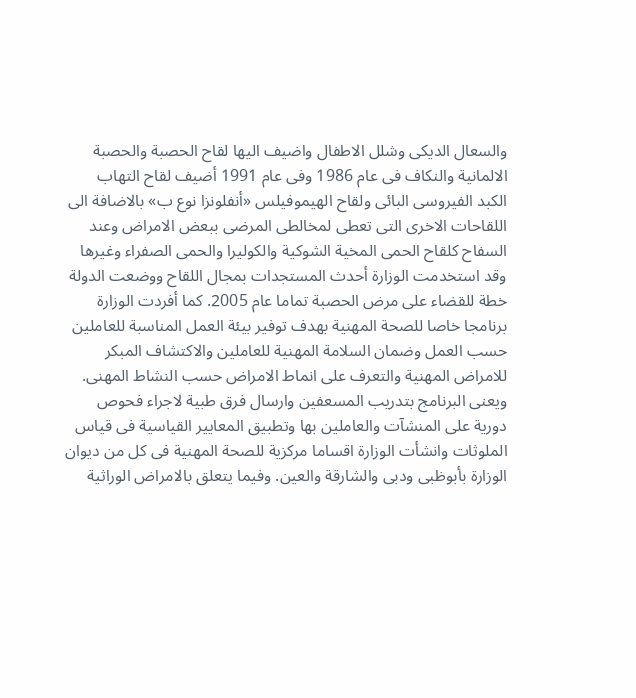والسعال الديكى وشلل الاطفال واضيف اليها لقاح الحصبة والحصبة الالمانية والنكاف فى عام 1986 وفى عام 1991 أضيف لقاح التهاب الكبد الفيروسى البائى ولقاح الهيموفيلس «أنفلونزا نوع ب» بالاضافة الى اللقاحات الاخرى التى تعطى لمخالطى المرضى ببعض الامراض وعند السفاح كلقاح الحمى المخية الشوكية والكوليرا والحمى الصفراء وغيرها وقد استخدمت الوزارة أحدث المستجدات بمجال اللقاح ووضعت الدولة خطة للقضاء على مرض الحصبة تماما عام 2005. كما أفردت الوزارة برنامجا خاصا للصحة المهنية بهدف توفير بيئة العمل المناسبة للعاملين حسب العمل وضمان السلامة المهنية للعاملين والاكتشاف المبكر للامراض المهنية والتعرف على انماط الامراض حسب النشاط المهنى. ويعنى البرنامج بتدريب المسعفين وارسال فرق طبية لاجراء فحوص دورية على المنشآت والعاملين بها وتطبيق المعايير القياسية فى قياس الملوثات وانشأت الوزارة اقساما مركزية للصحة المهنية فى كل من ديوان الوزارة بأبوظبى ودبى والشارقة والعين. وفيما يتعلق بالامراض الوراثية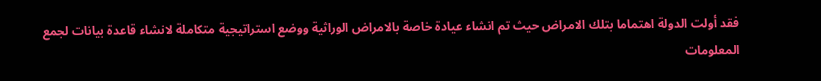فقد أولت الدولة اهتماما بتلك الامراض حيث تم انشاء عيادة خاصة بالامراض الوراثية ووضع استراتيجية متكاملة لانشاء قاعدة بيانات لجمع المعلومات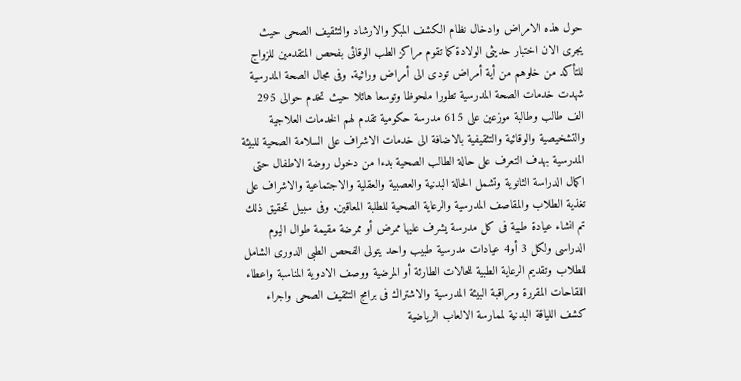حول هذه الامراض وادخال نظام الكشف المبكر والارشاد والتثقيف الصحى حيث يجرى الان اختبار حديثى الولادة كما تقوم مراكز الطب الوقائى بفحص المتقدمين للزواج للتأكد من خلوهم من أية أمراض تودى الى أمراض وراثية. وفى مجال الصحة المدرسية شهدت خدمات الصحة المدرسية تطورا ملحوظا وتوسعا هائلا حيث تخدم حوالى 295 الف طالب وطالبة موزعين على 615 مدرسة حكومية تقدم لهم الخدمات العلاجية والتشخيصية والوقائية والتثقيفية بالاضافة الى خدمات الاشراف على السلامة الصحية للبيئة المدرسية بهدف التعرف على حالة الطالب الصحية بدءا من دخول روضة الاطفال حتى اكمال الدراسة الثانوية وتشمل الحالة البدنية والعصبية والعقلية والاجتماعية والاشراف على تغذية الطلاب والمقاصف المدرسية والرعاية الصحية للطلبة المعاقين. وفى سبيل تحقيق ذلك تم انشاء عيادة طبية فى كل مدرسة يشرف عليها ممرض أو ممرضة مقيمة طوال اليوم الدراسى ولكل 3 أو4 عيادات مدرسية طبيب واحد يتولى الفحص الطبى الدورى الشامل للطلاب وتقديم الرعاية الطبية للحالات الطارئة أو المرضية ووصف الادوية المناسبة واعطاء اللقاحات المقررة ومراقبة البيئة المدرسية والاشتراك فى برامج التثقيف الصحى واجراء كشف اللياقة البدنية لممارسة الالعاب الرياضية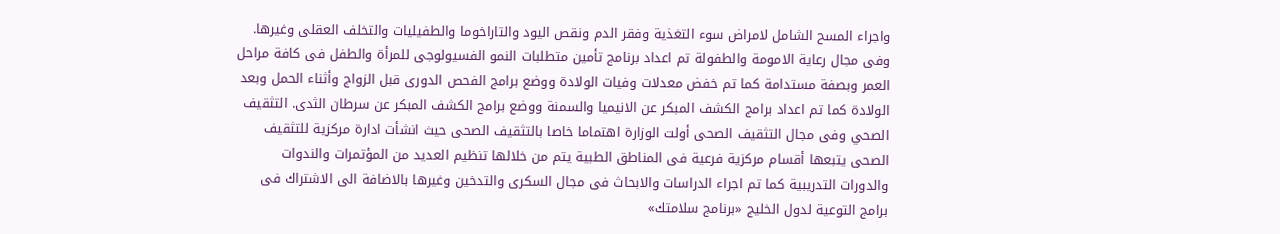واجراء المسح الشامل لامراض سوء التغذية وفقر الدم ونقص اليود والتاراخوما والطفيليات والتخلف العقلى وغيرها. وفى مجال رعاية الامومة والطفولة تم اعداد برنامج تأمين متطلبات النمو الفسيولوجى للمرأة والطفل فى كافة مراحل العمر وبصفة مستدامة كما تم خفض معدلات وفيات الولادة ووضع برامج الفحص الدورى قبل الزواج وأثناء الحمل وبعد الولادة كما تم اعداد برامج الكشف المبكر عن الانيميا والسمنة ووضع برامج الكشف المبكر عن سرطان الثدى. التثقيف الصحي وفى مجال التثقيف الصحى أولت الوزارة اهتماما خاصا بالتثقيف الصحى حيث انشأت ادارة مركزية للتثقيف الصحى يتبعها أقسام مركزية فرعية فى المناطق الطبية يتم من خلالها تنظيم العديد من المؤتمرات والندوات والدورات التدريبية كما تم اجراء الدراسات والابحاث فى مجال السكرى والتدخين وغيرها بالاضافة الى الاشتراك فى برامج التوعية لدول الخليج «برنامج سلامتك»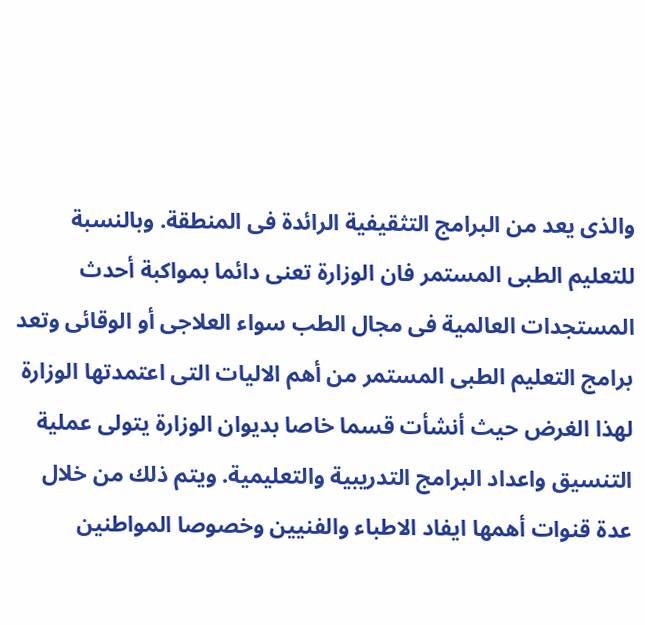والذى يعد من البرامج التثقيفية الرائدة فى المنطقة. وبالنسبة للتعليم الطبى المستمر فان الوزارة تعنى دائما بمواكبة أحدث المستجدات العالمية فى مجال الطب سواء العلاجى أو الوقائى وتعد برامج التعليم الطبى المستمر من أهم الاليات التى اعتمدتها الوزارة لهذا الغرض حيث أنشأت قسما خاصا بديوان الوزارة يتولى عملية التنسيق واعداد البرامج التدريبية والتعليمية. ويتم ذلك من خلال عدة قنوات أهمها ايفاد الاطباء والفنيين وخصوصا المواطنين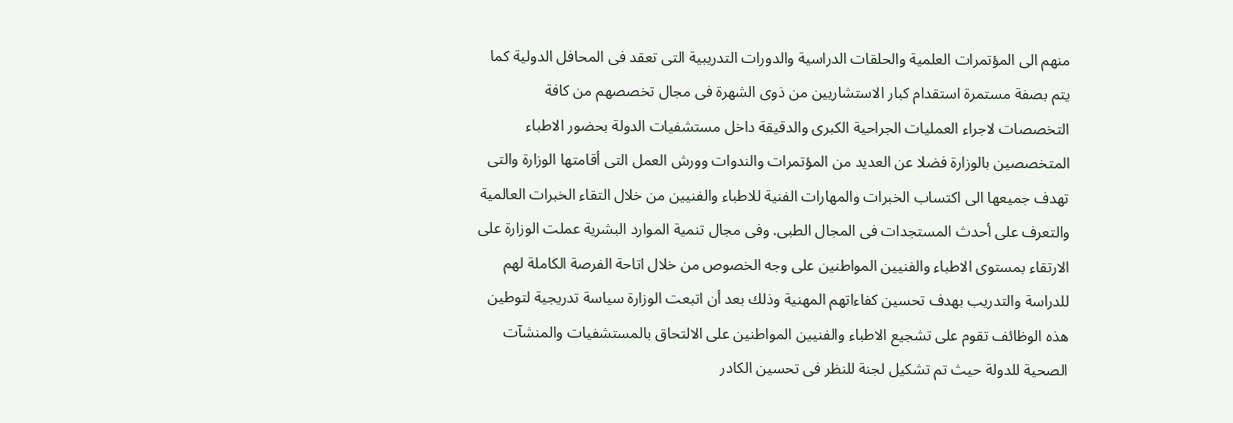منهم الى المؤتمرات العلمية والحلقات الدراسية والدورات التدريبية التى تعقد فى المحافل الدولية كما يتم بصفة مستمرة استقدام كبار الاستشاريين من ذوى الشهرة فى مجال تخصصهم من كافة التخصصات لاجراء العمليات الجراحية الكبرى والدقيقة داخل مستشفيات الدولة بحضور الاطباء المتخصصين بالوزارة فضلا عن العديد من المؤتمرات والندوات وورش العمل التى أقامتها الوزارة والتى تهدف جميعها الى اكتساب الخبرات والمهارات الفنية للاطباء والفنيين من خلال التقاء الخبرات العالمية والتعرف على أحدث المستجدات فى المجال الطبى. وفى مجال تنمية الموارد البشرية عملت الوزارة على الارتقاء بمستوى الاطباء والفنيين المواطنين على وجه الخصوص من خلال اتاحة الفرصة الكاملة لهم للدراسة والتدريب بهدف تحسين كفاءاتهم المهنية وذلك بعد أن اتبعت الوزارة سياسة تدريجية لتوطين هذه الوظائف تقوم على تشجيع الاطباء والفنيين المواطنين على الالتحاق بالمستشفيات والمنشآت الصحية للدولة حيث تم تشكيل لجنة للنظر فى تحسين الكادر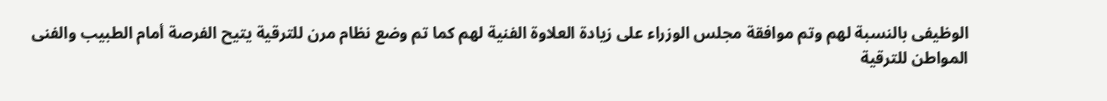الوظيفى بالنسبة لهم وتم موافقة مجلس الوزراء على زيادة العلاوة الفنية لهم كما تم وضع نظام مرن للترقية يتيح الفرصة أمام الطبيب والفنى المواطن للترقية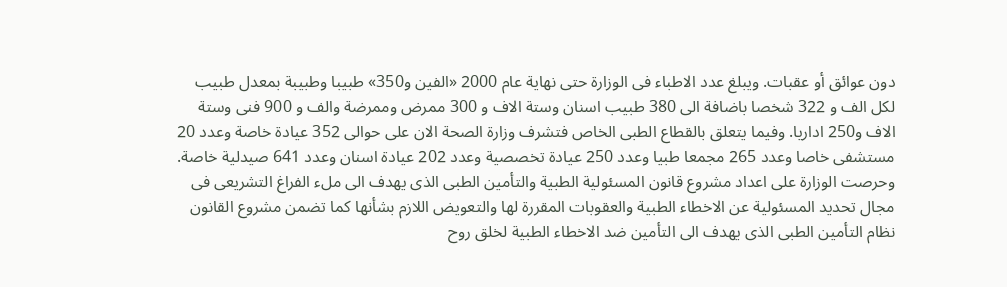دون عوائق أو عقبات. ويبلغ عدد الاطباء فى الوزارة حتى نهاية عام 2000 «الفين و350» طبيبا وطبيبة بمعدل طبيب لكل الف و 322 شخصا باضافة الى 380 طبيب اسنان وستة الاف و 300 ممرض وممرضة والف و 900 فنى وستة الاف و250 اداريا. وفيما يتعلق بالقطاع الطبى الخاص فتشرف وزارة الصحة الان على حوالى 352 عيادة خاصة وعدد 20 مستشفى خاصا وعدد 265 مجمعا طبيا وعدد 250 عيادة تخصصية وعدد 202 عيادة اسنان وعدد 641 صيدلية خاصة. وحرصت الوزارة على اعداد مشروع قانون المسئولية الطبية والتأمين الطبى الذى يهدف الى ملء الفراغ التشريعى فى مجال تحديد المسئولية عن الاخطاء الطبية والعقوبات المقررة لها والتعويض اللازم بشأنها كما تضمن مشروع القانون نظام التأمين الطبى الذى يهدف الى التأمين ضد الاخطاء الطبية لخلق روح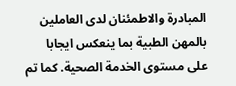المبادرة والاطمئنان لدى العاملين بالمهن الطبية بما ينعكس ايجابا على مستوى الخدمة الصحية. كما تم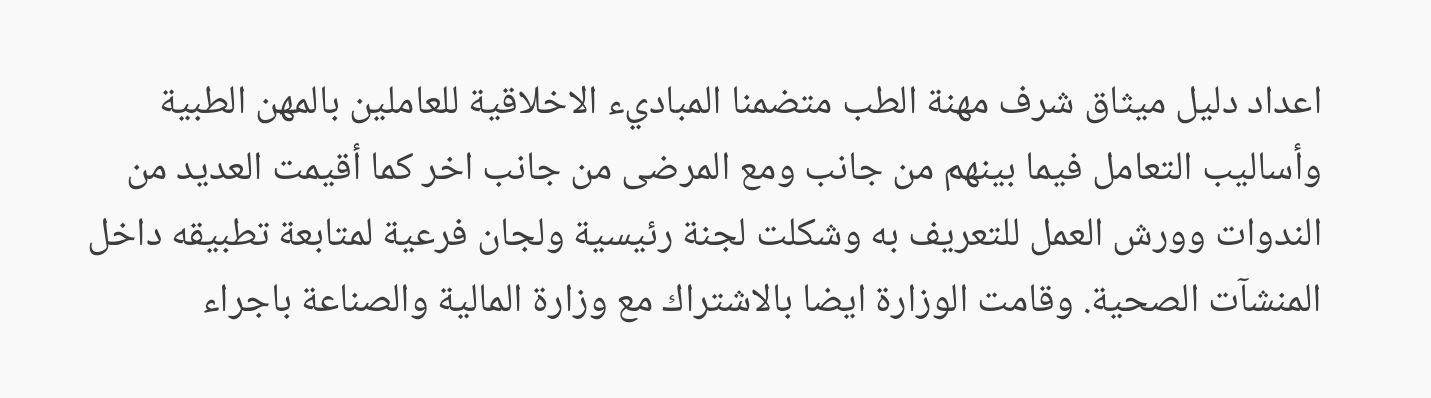اعداد دليل ميثاق شرف مهنة الطب متضمنا المباديء الاخلاقية للعاملين بالمهن الطبية وأساليب التعامل فيما بينهم من جانب ومع المرضى من جانب اخر كما أقيمت العديد من الندوات وورش العمل للتعريف به وشكلت لجنة رئيسية ولجان فرعية لمتابعة تطبيقه داخل المنشآت الصحية. وقامت الوزارة ايضا بالاشتراك مع وزارة المالية والصناعة باجراء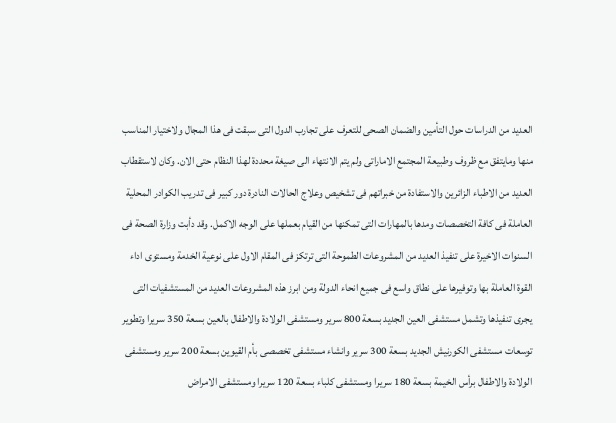العديد من الدراسات حول التأمين والضمان الصحى للتعرف على تجارب الدول التى سبقت فى هذا المجال ولاختيار المناسب منها ومايتفق مع ظروف وطبيعة المجتمع الاماراتى ولم يتم الانتهاء الى صيغة محددة لهذا النظام حتى الان. وكان لاستقطاب العديد من الاطباء الزائرين والاستفادة من خبراتهم فى تشخيص وعلاج الحالات النادرة دور كبير فى تدريب الكوادر المحلية العاملة فى كافة التخصصات ومدها بالمهارات التى تمكنها من القيام بعملها على الوجه الاكمل. وقد دأبت وزارة الصحة فى السنوات الاخيرة على تنفيذ العديد من المشروعات الطموحة التى ترتكز فى المقام الاول على نوعية الخدمة ومستوى اداء القوة العاملة بها وتوفيرها على نطاق واسع فى جميع انحاء الدولة ومن ابرز هذه المشروعات العديد من المستشفيات التى يجرى تنفيذها وتشمل مستشفى العين الجديد بسعة 800 سرير ومستشفى الولادة والاطفال بالعين بسعة 350 سريرا وتطوير توسعات مستشفى الكورنيش الجديد بسعة 300 سرير وانشاء مستشفى تخصصى بأم القيوين بسعة 200 سرير ومستشفى الولادة والاطفال برأس الخيمة بسعة 180 سريرا ومستشفى كلباء بسعة 120 سريرا ومستشفى الامراض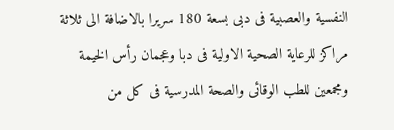النفسية والعصبية فى دبى بسعة 180 سريرا بالاضافة الى ثلاثة مراكز للرعاية الصحية الاولية فى دبا وعجمان رأس الخيمة ومجمعين للطب الوقائى والصحة المدرسية فى كل من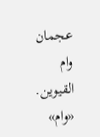عجمان وام القيوين. «وام»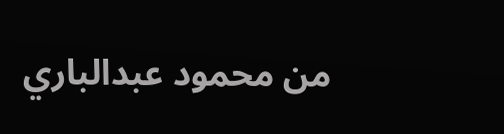من محمود عبدالباري